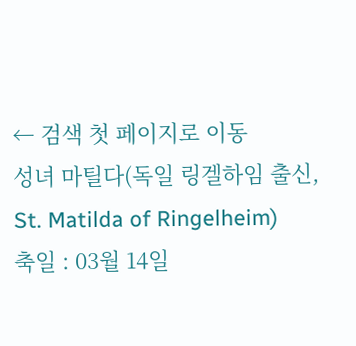← 검색 첫 페이지로 이동
성녀 마틸다(독일 링겔하임 출신, St. Matilda of Ringelheim)
축일 : 03월 14일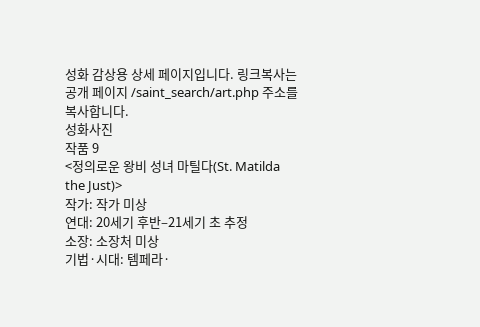성화 감상용 상세 페이지입니다. 링크복사는 공개 페이지 /saint_search/art.php 주소를 복사합니다.
성화사진
작품 9
<정의로운 왕비 성녀 마틸다(St. Matilda the Just)>
작가: 작가 미상
연대: 20세기 후반–21세기 초 추정
소장: 소장처 미상
기법·시대: 템페라·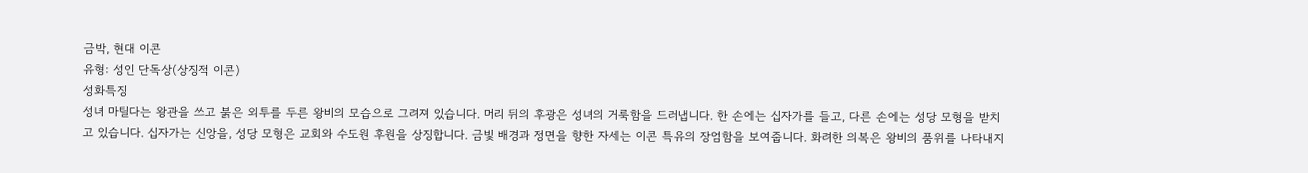금박, 현대 이콘
유형: 성인 단독상(상징적 이콘)
성화특징
성녀 마틸다는 왕관을 쓰고 붉은 외투를 두른 왕비의 모습으로 그려져 있습니다. 머리 뒤의 후광은 성녀의 거룩함을 드러냅니다. 한 손에는 십자가를 들고, 다른 손에는 성당 모형을 받치고 있습니다. 십자가는 신앙을, 성당 모형은 교회와 수도원 후원을 상징합니다. 금빛 배경과 정면을 향한 자세는 이콘 특유의 장엄함을 보여줍니다. 화려한 의복은 왕비의 품위를 나타내지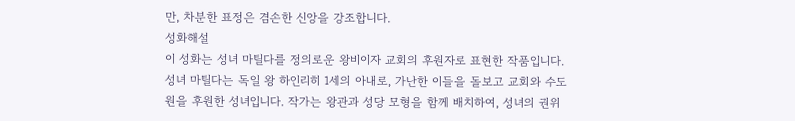만, 차분한 표정은 겸손한 신앙을 강조합니다.
성화해설
이 성화는 성녀 마틸다를 정의로운 왕비이자 교회의 후원자로 표현한 작품입니다. 성녀 마틸다는 독일 왕 하인리히 1세의 아내로, 가난한 이들을 돌보고 교회와 수도원을 후원한 성녀입니다. 작가는 왕관과 성당 모형을 함께 배치하여, 성녀의 권위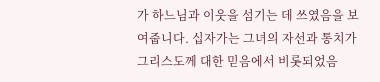가 하느님과 이웃을 섬기는 데 쓰였음을 보여줍니다. 십자가는 그녀의 자선과 통치가 그리스도께 대한 믿음에서 비롯되었음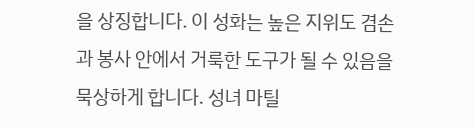을 상징합니다. 이 성화는 높은 지위도 겸손과 봉사 안에서 거룩한 도구가 될 수 있음을 묵상하게 합니다. 성녀 마틸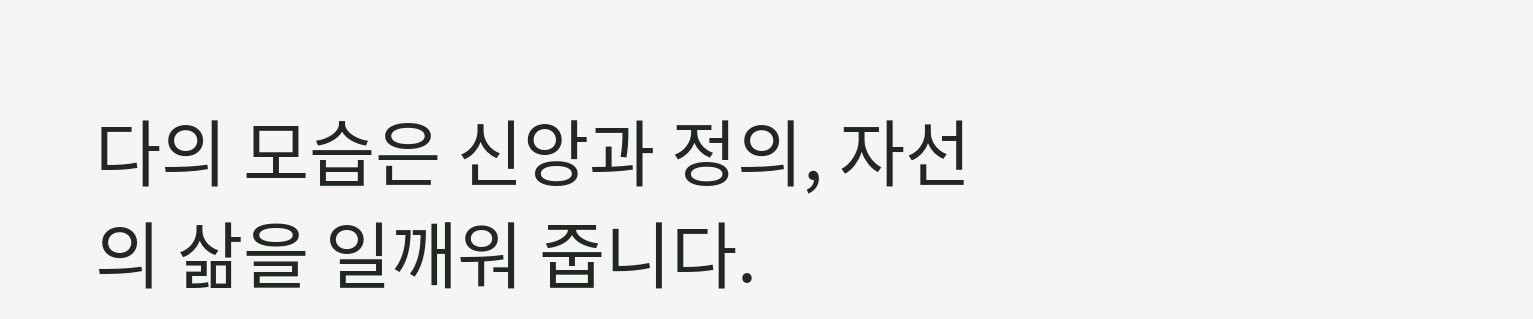다의 모습은 신앙과 정의, 자선의 삶을 일깨워 줍니다.